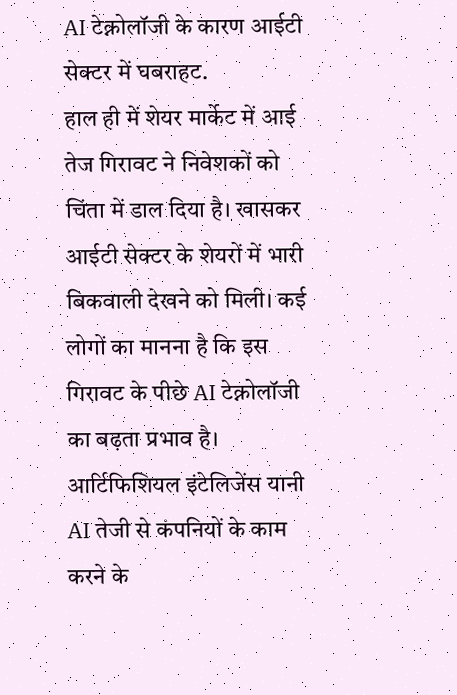AI टेक्नोलॉजी के कारण आईटी सेक्टर में घबराहट.
हाल ही में शेयर मार्केट में आई तेज गिरावट ने निवेशकों को चिंता में डाल दिया है। खासकर आईटी सेक्टर के शेयरों में भारी बिकवाली देखने को मिली। कई लोगों का मानना है कि इस गिरावट के पीछे AI टेक्नोलॉजी का बढ़ता प्रभाव है। आर्टिफिशियल इंटेलिजेंस यानी AI तेजी से कंपनियों के काम करने के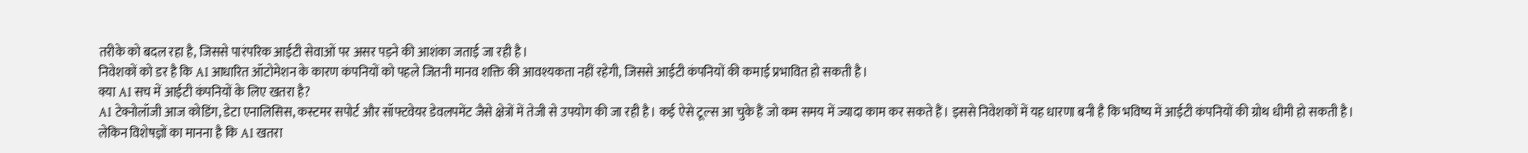तरीके को बदल रहा है, जिससे पारंपरिक आईटी सेवाओं पर असर पड़ने की आशंका जताई जा रही है।
निवेशकों को डर है कि AI आधारित ऑटोमेशन के कारण कंपनियों को पहले जितनी मानव शक्ति की आवश्यकता नहीं रहेगी, जिससे आईटी कंपनियों की कमाई प्रभावित हो सकती है।
क्या AI सच में आईटी कंपनियों के लिए खतरा है?
AI टेक्नोलॉजी आज कोडिंग, डेटा एनालिसिस, कस्टमर सपोर्ट और सॉफ्टवेयर डेवलपमेंट जैसे क्षेत्रों में तेजी से उपयोग की जा रही है। कई ऐसे टूल्स आ चुके हैं जो कम समय में ज्यादा काम कर सकते हैं। इससे निवेशकों में यह धारणा बनी है कि भविष्य में आईटी कंपनियों की ग्रोथ धीमी हो सकती है।
लेकिन विशेषज्ञों का मानना है कि AI खतरा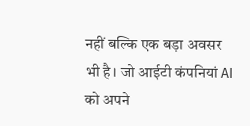नहीं बल्कि एक बड़ा अवसर भी है। जो आईटी कंपनियां AI को अपने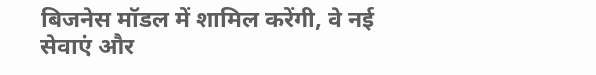बिजनेस मॉडल में शामिल करेंगी, वे नई सेवाएं और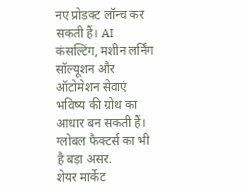नए प्रोडक्ट लॉन्च कर सकती हैं। AI कंसल्टिंग, मशीन लर्निंग सॉल्यूशन और ऑटोमेशन सेवाएं भविष्य की ग्रोथ का आधार बन सकती हैं।
ग्लोबल फैक्टर्स का भी है बड़ा असर.
शेयर मार्केट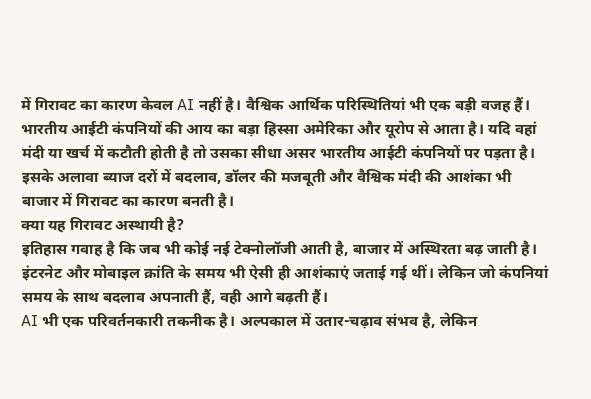में गिरावट का कारण केवल AI नहीं है। वैश्विक आर्थिक परिस्थितियां भी एक बड़ी वजह हैं। भारतीय आईटी कंपनियों की आय का बड़ा हिस्सा अमेरिका और यूरोप से आता है। यदि वहां मंदी या खर्च में कटौती होती है तो उसका सीधा असर भारतीय आईटी कंपनियों पर पड़ता है।
इसके अलावा ब्याज दरों में बदलाव, डॉलर की मजबूती और वैश्विक मंदी की आशंका भी बाजार में गिरावट का कारण बनती है।
क्या यह गिरावट अस्थायी है?
इतिहास गवाह है कि जब भी कोई नई टेक्नोलॉजी आती है, बाजार में अस्थिरता बढ़ जाती है। इंटरनेट और मोबाइल क्रांति के समय भी ऐसी ही आशंकाएं जताई गई थीं। लेकिन जो कंपनियां समय के साथ बदलाव अपनाती हैं, वही आगे बढ़ती हैं।
AI भी एक परिवर्तनकारी तकनीक है। अल्पकाल में उतार-चढ़ाव संभव है, लेकिन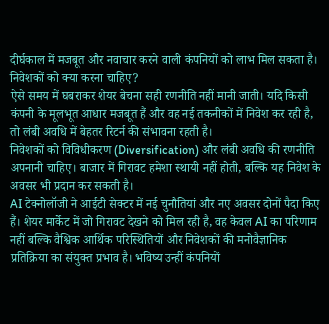दीर्घकाल में मजबूत और नवाचार करने वाली कंपनियों को लाभ मिल सकता है।
निवेशकों को क्या करना चाहिए?
ऐसे समय में घबराकर शेयर बेचना सही रणनीति नहीं मानी जाती। यदि किसी कंपनी के मूलभूत आधार मजबूत हैं और वह नई तकनीकों में निवेश कर रही है, तो लंबी अवधि में बेहतर रिटर्न की संभावना रहती है।
निवेशकों को विविधीकरण (Diversification) और लंबी अवधि की रणनीति अपनानी चाहिए। बाजार में गिरावट हमेशा स्थायी नहीं होती, बल्कि यह निवेश के अवसर भी प्रदान कर सकती है।
AI टेक्नोलॉजी ने आईटी सेक्टर में नई चुनौतियां और नए अवसर दोनों पैदा किए हैं। शेयर मार्केट में जो गिरावट देखने को मिल रही है, वह केवल AI का परिणाम नहीं बल्कि वैश्विक आर्थिक परिस्थितियों और निवेशकों की मनोवैज्ञानिक प्रतिक्रिया का संयुक्त प्रभाव है। भविष्य उन्हीं कंपनियों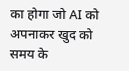का होगा जो AI को अपनाकर खुद को समय के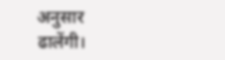अनुसार ढालेंगी।